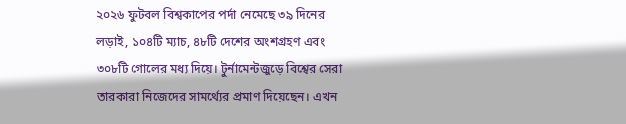২০২৬ ফুটবল বিশ্বকাপের পর্দা নেমেছে ৩৯ দিনের লড়াই, ১০৪টি ম্যাচ, ৪৮টি দেশের অংশগ্রহণ এবং ৩০৮টি গোলের মধ্য দিয়ে। টুর্নামেন্টজুড়ে বিশ্বের সেরা তারকারা নিজেদের সামর্থ্যের প্রমাণ দিয়েছেন। এখন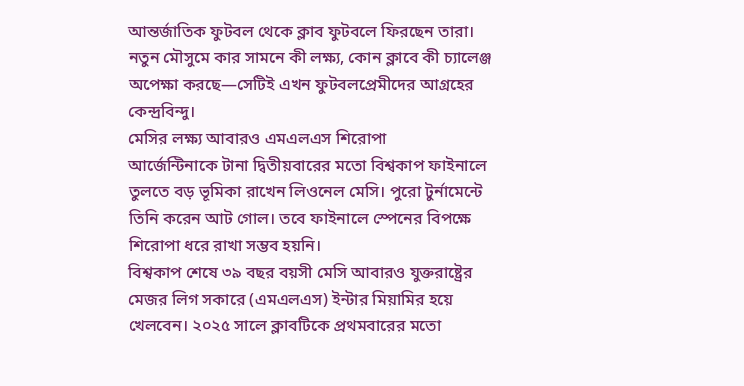আন্তর্জাতিক ফুটবল থেকে ক্লাব ফুটবলে ফিরছেন তারা। নতুন মৌসুমে কার সামনে কী লক্ষ্য, কোন ক্লাবে কী চ্যালেঞ্জ অপেক্ষা করছে—সেটিই এখন ফুটবলপ্রেমীদের আগ্রহের কেন্দ্রবিন্দু।
মেসির লক্ষ্য আবারও এমএলএস শিরোপা
আর্জেন্টিনাকে টানা দ্বিতীয়বারের মতো বিশ্বকাপ ফাইনালে তুলতে বড় ভূমিকা রাখেন লিওনেল মেসি। পুরো টুর্নামেন্টে তিনি করেন আট গোল। তবে ফাইনালে স্পেনের বিপক্ষে শিরোপা ধরে রাখা সম্ভব হয়নি।
বিশ্বকাপ শেষে ৩৯ বছর বয়সী মেসি আবারও যুক্তরাষ্ট্রের মেজর লিগ সকারে (এমএলএস) ইন্টার মিয়ামির হয়ে খেলবেন। ২০২৫ সালে ক্লাবটিকে প্রথমবারের মতো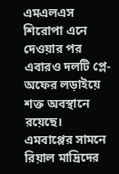এমএলএস শিরোপা এনে দেওয়ার পর এবারও দলটি প্লে-অফের লড়াইয়ে শক্ত অবস্থানে রয়েছে।
এমবাপ্পের সামনে রিয়াল মাদ্রিদের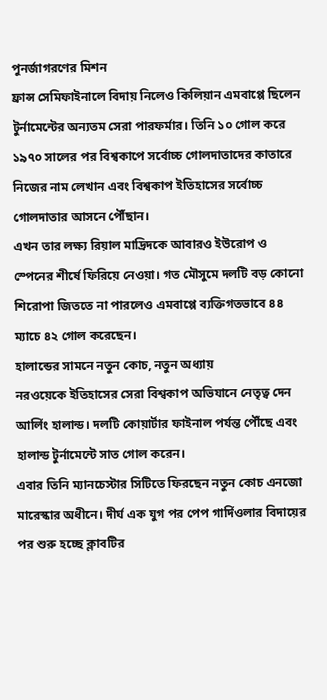পুনর্জাগরণের মিশন
ফ্রান্স সেমিফাইনালে বিদায় নিলেও কিলিয়ান এমবাপ্পে ছিলেন টুর্নামেন্টের অন্যতম সেরা পারফর্মার। তিনি ১০ গোল করে ১৯৭০ সালের পর বিশ্বকাপে সর্বোচ্চ গোলদাতাদের কাতারে নিজের নাম লেখান এবং বিশ্বকাপ ইতিহাসের সর্বোচ্চ গোলদাতার আসনে পৌঁছান।
এখন তার লক্ষ্য রিয়াল মাদ্রিদকে আবারও ইউরোপ ও স্পেনের শীর্ষে ফিরিয়ে নেওয়া। গত মৌসুমে দলটি বড় কোনো শিরোপা জিততে না পারলেও এমবাপ্পে ব্যক্তিগতভাবে ৪৪ ম্যাচে ৪২ গোল করেছেন।
হালান্ডের সামনে নতুন কোচ, নতুন অধ্যায়
নরওয়েকে ইতিহাসের সেরা বিশ্বকাপ অভিযানে নেতৃত্ব দেন আর্লিং হালান্ড। দলটি কোয়ার্টার ফাইনাল পর্যন্ত পৌঁছে এবং হালান্ড টুর্নামেন্টে সাত গোল করেন।
এবার তিনি ম্যানচেস্টার সিটিতে ফিরছেন নতুন কোচ এনজো মারেস্কার অধীনে। দীর্ঘ এক যুগ পর পেপ গার্দিওলার বিদায়ের পর শুরু হচ্ছে ক্লাবটির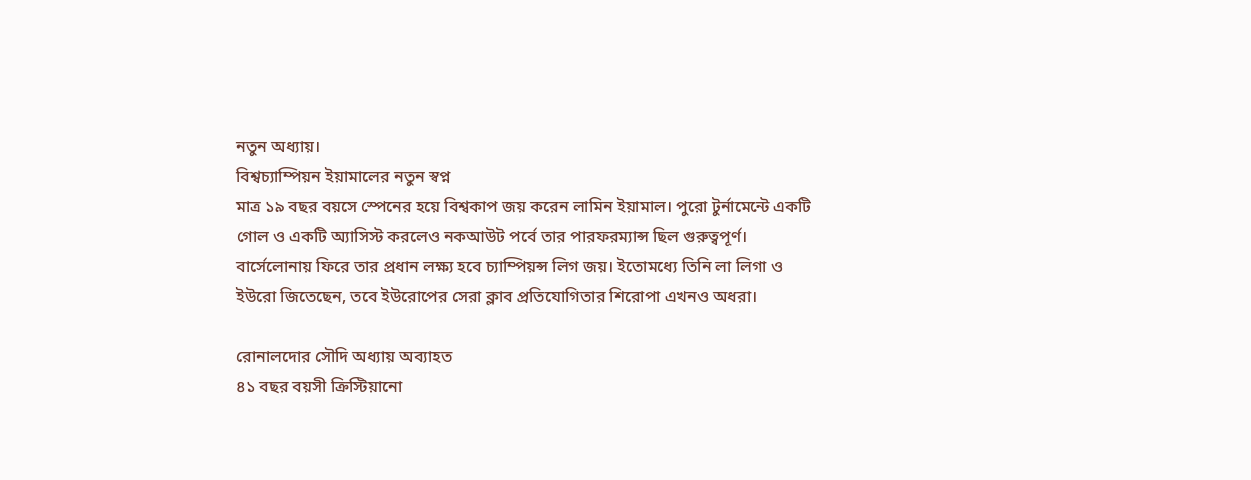নতুন অধ্যায়।
বিশ্বচ্যাম্পিয়ন ইয়ামালের নতুন স্বপ্ন
মাত্র ১৯ বছর বয়সে স্পেনের হয়ে বিশ্বকাপ জয় করেন লামিন ইয়ামাল। পুরো টুর্নামেন্টে একটি গোল ও একটি অ্যাসিস্ট করলেও নকআউট পর্বে তার পারফরম্যান্স ছিল গুরুত্বপূর্ণ।
বার্সেলোনায় ফিরে তার প্রধান লক্ষ্য হবে চ্যাম্পিয়ন্স লিগ জয়। ইতোমধ্যে তিনি লা লিগা ও ইউরো জিতেছেন, তবে ইউরোপের সেরা ক্লাব প্রতিযোগিতার শিরোপা এখনও অধরা।

রোনালদোর সৌদি অধ্যায় অব্যাহত
৪১ বছর বয়সী ক্রিস্টিয়ানো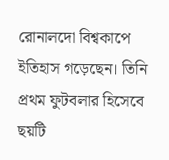রোনালদো বিশ্বকাপে ইতিহাস গড়েছেন। তিনি প্রথম ফুটবলার হিসেবে ছয়টি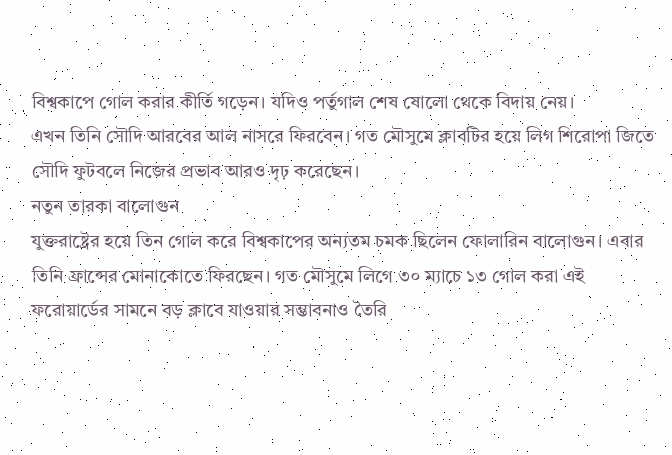বিশ্বকাপে গোল করার কীর্তি গড়েন। যদিও পর্তুগাল শেষ ষোলো থেকে বিদায় নেয়।
এখন তিনি সৌদি আরবের আল নাসরে ফিরবেন। গত মৌসুমে ক্লাবটির হয়ে লিগ শিরোপা জিতে সৌদি ফুটবলে নিজের প্রভাব আরও দৃঢ় করেছেন।
নতুন তারকা বালোগুন
যুক্তরাষ্ট্রের হয়ে তিন গোল করে বিশ্বকাপের অন্যতম চমক ছিলেন ফোলারিন বালোগুন। এবার তিনি ফ্রান্সের মোনাকোতে ফিরছেন। গত মৌসুমে লিগে ৩০ ম্যাচে ১৩ গোল করা এই ফরোয়ার্ডের সামনে বড় ক্লাবে যাওয়ার সম্ভাবনাও তৈরি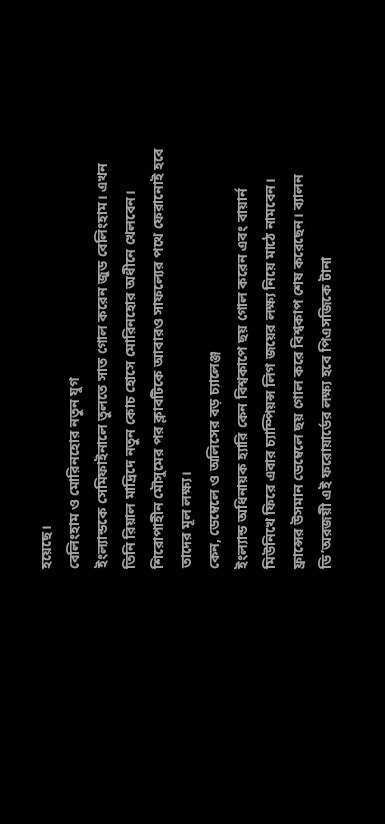হয়েছে।
বেলিংহাম ও মোরিনহোর নতুন যুগ
ইংল্যান্ডকে সেমিফাইনালে তুলতে সাত গোল করেন জুড বেলিংহাম। এখন তিনি রিয়াল মাদ্রিদে নতুন কোচ হোসে মোরিনহোর অধীনে খেলবেন। শিরোপাহীন মৌসুমের পর ক্লাবটিকে আবারও সাফল্যের পথে ফেরানোই হবে তাদের মূল লক্ষ্য।
কেন, ডেম্বেলে ও অলিসের বড় চ্যালেঞ্জ
ইংল্যান্ড অধিনায়ক হ্যারি কেন বিশ্বকাপে ছয় গোল করেন এবং বায়ার্ন মিউনিখে ফিরে এবার চ্যাম্পিয়ন্স লিগ জয়ের লক্ষ্য নিয়ে মাঠে নামবেন।
ফ্রান্সের উসমান ডেম্বেলে ছয় গোল করে বিশ্বকাপ শেষ করেছেন। ব্যালন ডি’অরজয়ী এই ফরোয়ার্ডের লক্ষ্য হবে পিএসজিকে টানা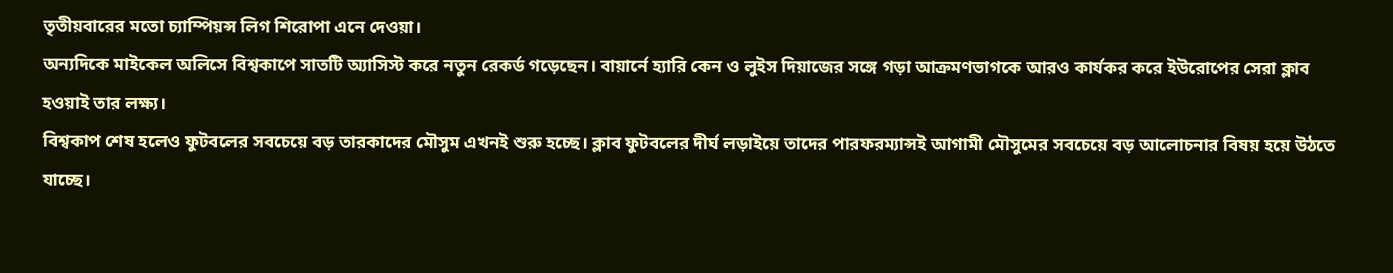তৃতীয়বারের মতো চ্যাম্পিয়ন্স লিগ শিরোপা এনে দেওয়া।
অন্যদিকে মাইকেল অলিসে বিশ্বকাপে সাতটি অ্যাসিস্ট করে নতুন রেকর্ড গড়েছেন। বায়ার্নে হ্যারি কেন ও লুইস দিয়াজের সঙ্গে গড়া আক্রমণভাগকে আরও কার্যকর করে ইউরোপের সেরা ক্লাব হওয়াই তার লক্ষ্য।
বিশ্বকাপ শেষ হলেও ফুটবলের সবচেয়ে বড় তারকাদের মৌসুম এখনই শুরু হচ্ছে। ক্লাব ফুটবলের দীর্ঘ লড়াইয়ে তাদের পারফরম্যান্সই আগামী মৌসুমের সবচেয়ে বড় আলোচনার বিষয় হয়ে উঠতে যাচ্ছে।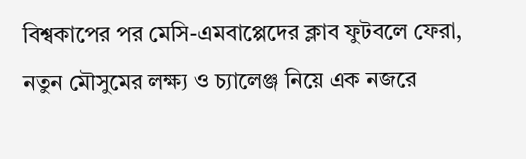বিশ্বকাপের পর মেসি-এমবাপ্পেদের ক্লাব ফুটবলে ফেরা, নতুন মৌসুমের লক্ষ্য ও চ্যালেঞ্জ নিয়ে এক নজরে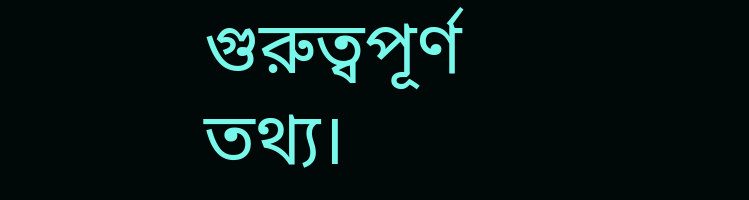গুরুত্বপূর্ণ তথ্য।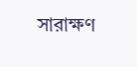সারাক্ষণ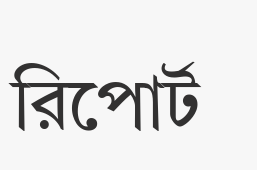রিপোর্ট